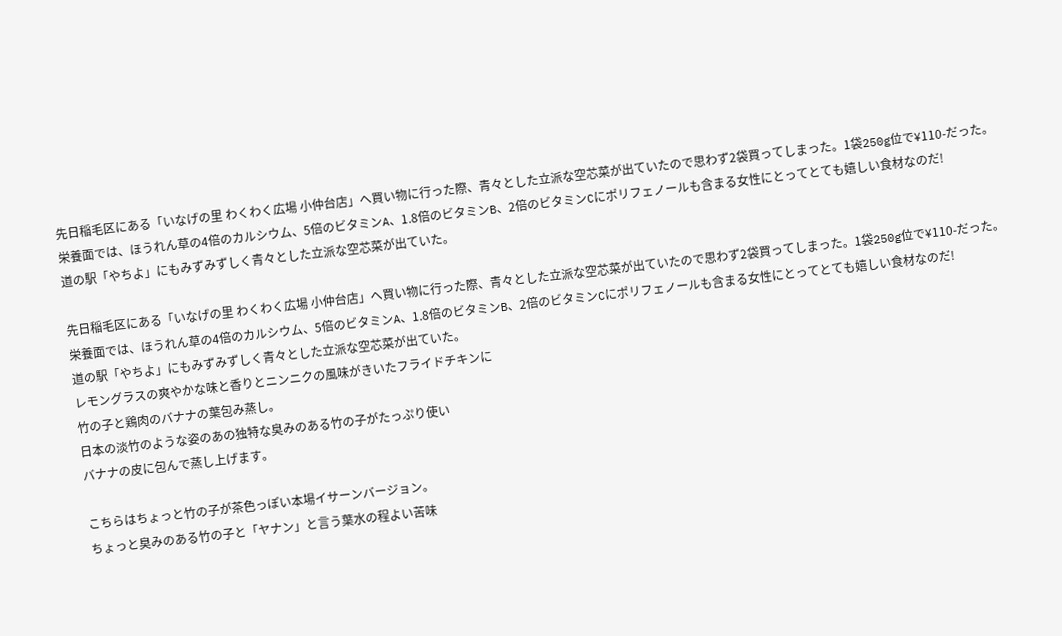先日稲毛区にある「いなげの里 わくわく広場 小仲台店」へ買い物に行った際、青々とした立派な空芯菜が出ていたので思わず2袋買ってしまった。1袋250g位で¥110-だった。
栄養面では、ほうれん草の4倍のカルシウム、5倍のビタミンA、1.8倍のビタミンB、2倍のビタミンCにポリフェノールも含まる女性にとってとても嬉しい食材なのだ!
道の駅「やちよ」にもみずみずしく青々とした立派な空芯菜が出ていた。

先日稲毛区にある「いなげの里 わくわく広場 小仲台店」へ買い物に行った際、青々とした立派な空芯菜が出ていたので思わず2袋買ってしまった。1袋250g位で¥110-だった。
栄養面では、ほうれん草の4倍のカルシウム、5倍のビタミンA、1.8倍のビタミンB、2倍のビタミンCにポリフェノールも含まる女性にとってとても嬉しい食材なのだ!
道の駅「やちよ」にもみずみずしく青々とした立派な空芯菜が出ていた。
レモングラスの爽やかな味と香りとニンニクの風味がきいたフライドチキンに
竹の子と鶏肉のバナナの葉包み蒸し。
日本の淡竹のような姿のあの独特な臭みのある竹の子がたっぷり使い
バナナの皮に包んで蒸し上げます。

こちらはちょっと竹の子が茶色っぽい本場イサーンバージョン。
ちょっと臭みのある竹の子と「ヤナン」と言う葉水の程よい苦味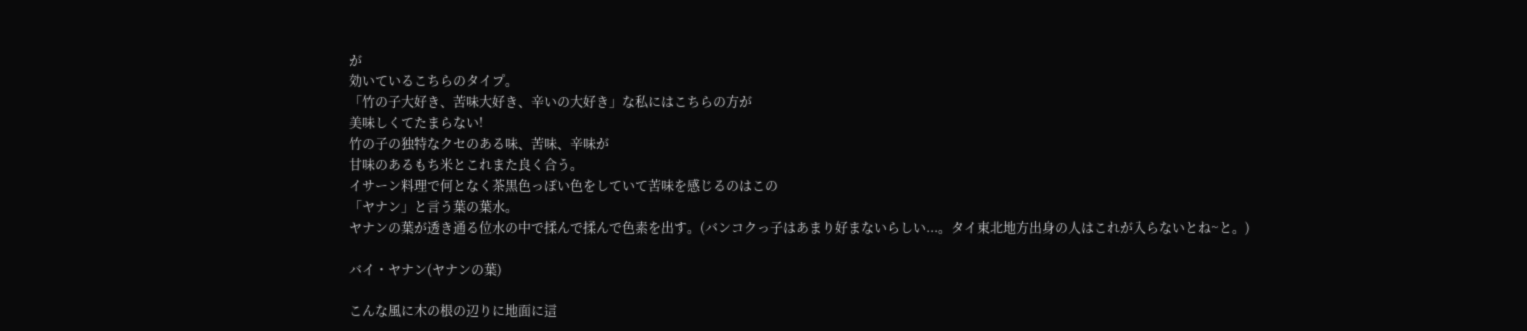が
効いているこちらのタイプ。
「竹の子大好き、苦味大好き、辛いの大好き」な私にはこちらの方が
美味しくてたまらない!
竹の子の独特なクセのある味、苦味、辛味が
甘味のあるもち米とこれまた良く合う。
イサーン料理で何となく茶黒色っぽい色をしていて苦味を感じるのはこの
「ヤナン」と言う葉の葉水。
ヤナンの葉が透き通る位水の中で揉んで揉んで色素を出す。(バンコクっ子はあまり好まないらしい...。タイ東北地方出身の人はこれが入らないとね~と。)

バイ・ヤナン(ヤナンの葉)

こんな風に木の根の辺りに地面に這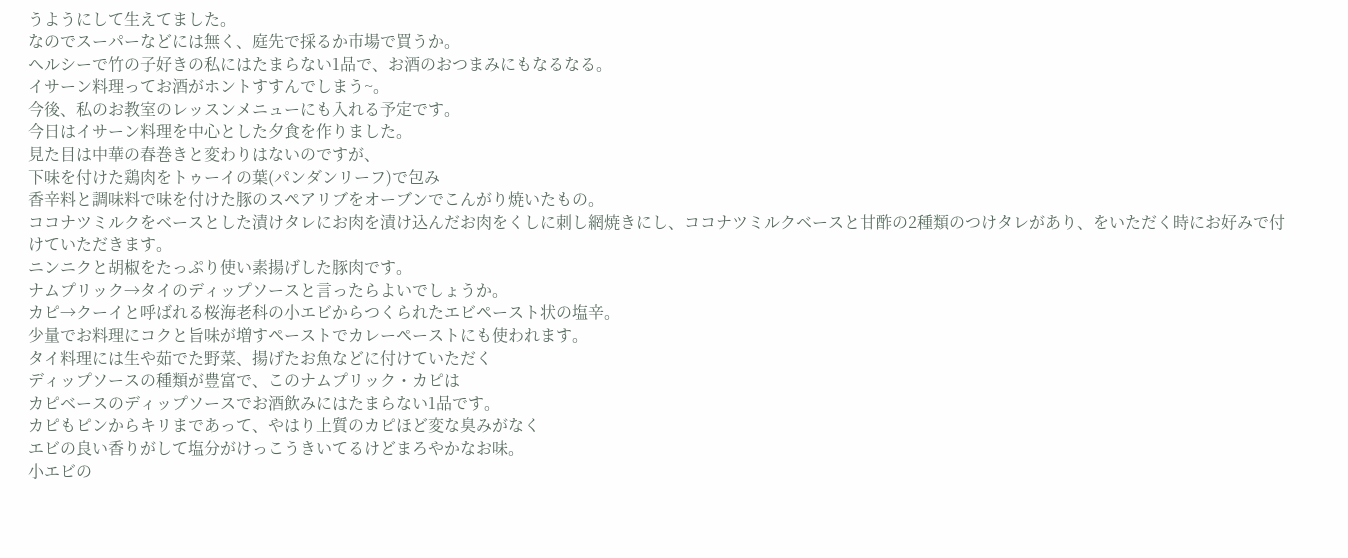うようにして生えてました。
なのでスーパーなどには無く、庭先で採るか市場で買うか。
ヘルシーで竹の子好きの私にはたまらない1品で、お酒のおつまみにもなるなる。
イサーン料理ってお酒がホントすすんでしまう~。
今後、私のお教室のレッスンメニューにも入れる予定です。
今日はイサーン料理を中心とした夕食を作りました。
見た目は中華の春巻きと変わりはないのですが、
下味を付けた鶏肉をトゥーイの葉(パンダンリーフ)で包み
香辛料と調味料で味を付けた豚のスペアリブをオーブンでこんがり焼いたもの。
ココナツミルクをベースとした漬けタレにお肉を漬け込んだお肉をくしに刺し網焼きにし、ココナツミルクベースと甘酢の2種類のつけタレがあり、をいただく時にお好みで付けていただきます。
ニンニクと胡椒をたっぷり使い素揚げした豚肉です。
ナムプリック→タイのディップソースと言ったらよいでしょうか。
カピ→クーイと呼ばれる桜海老科の小エビからつくられたエビペースト状の塩辛。
少量でお料理にコクと旨味が増すペーストでカレーペーストにも使われます。
タイ料理には生や茹でた野菜、揚げたお魚などに付けていただく
ディップソースの種類が豊富で、このナムプリック・カピは
カピベースのディップソースでお酒飲みにはたまらない1品です。
カピもピンからキリまであって、やはり上質のカピほど変な臭みがなく
エビの良い香りがして塩分がけっこうきいてるけどまろやかなお味。
小エビの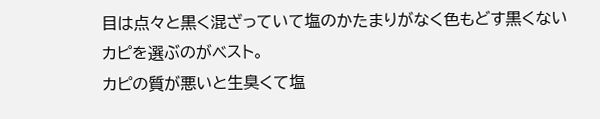目は点々と黒く混ざっていて塩のかたまりがなく色もどす黒くない
カピを選ぶのがベスト。
カピの質が悪いと生臭くて塩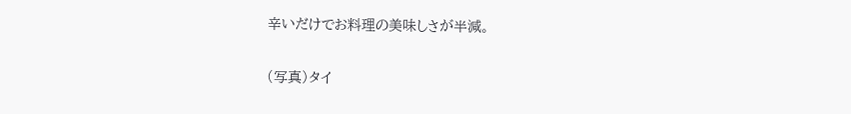辛いだけでお料理の美味しさが半減。

(写真)タイ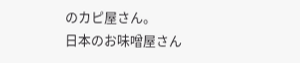のカピ屋さん。
日本のお味噌屋さん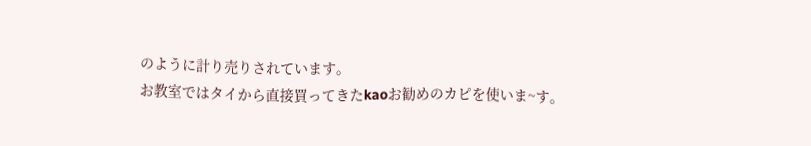のように計り売りされています。
お教室ではタイから直接買ってきたkaoお勧めのカピを使いま~す。